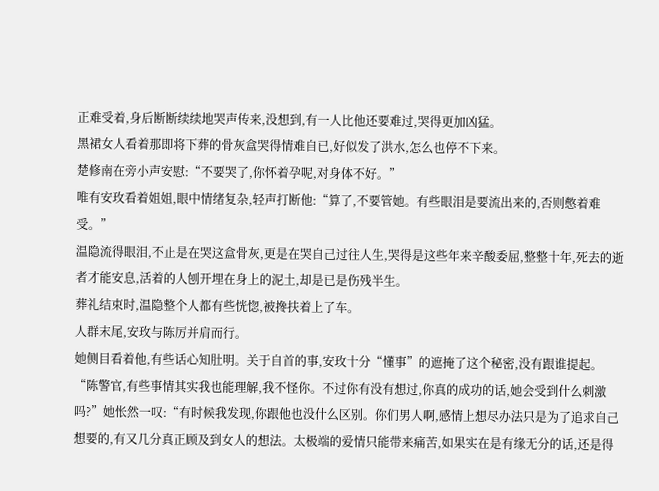正难受着,身后断断续续地哭声传来,没想到,有一人比他还要难过,哭得更加凶猛。
黑裙女人看着那即将下葬的骨灰盒哭得情难自已,好似发了洪水,怎么也停不下来。
楚修南在旁小声安慰:“不要哭了,你怀着孕呢,对身体不好。”
唯有安玫看着姐姐,眼中情绪复杂,轻声打断他:“算了,不要管她。有些眼泪是要流出来的,否则憋着难受。”
温隐流得眼泪,不止是在哭这盒骨灰,更是在哭自己过往人生,哭得是这些年来辛酸委屈,整整十年,死去的逝者才能安息,活着的人刨开埋在身上的泥土,却是已是伤残半生。
葬礼结束时,温隐整个人都有些恍惚,被搀扶着上了车。
人群末尾,安玫与陈厉并肩而行。
她侧目看着他,有些话心知肚明。关于自首的事,安玫十分“懂事”的遮掩了这个秘密,没有跟谁提起。
“陈警官,有些事情其实我也能理解,我不怪你。不过你有没有想过,你真的成功的话,她会受到什么刺激吗?”她怅然一叹:“有时候我发现,你跟他也没什么区别。你们男人啊,感情上想尽办法只是为了追求自己想要的,有又几分真正顾及到女人的想法。太极端的爱情只能带来痛苦,如果实在是有缘无分的话,还是得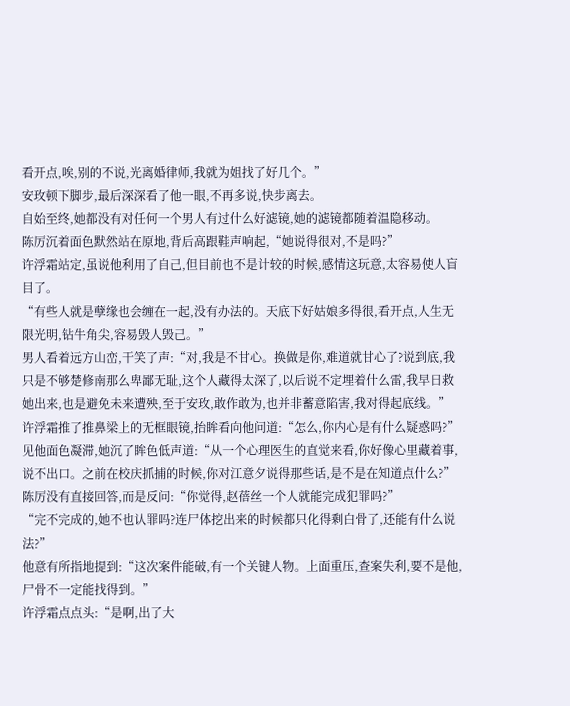看开点,唉,别的不说,光离婚律师,我就为姐找了好几个。”
安玫顿下脚步,最后深深看了他一眼,不再多说,快步离去。
自始至终,她都没有对任何一个男人有过什么好滤镜,她的滤镜都随着温隐移动。
陈厉沉着面色默然站在原地,背后高跟鞋声响起,“她说得很对,不是吗?”
许浮霜站定,虽说他利用了自己,但目前也不是计较的时候,感情这玩意,太容易使人盲目了。
“有些人就是孽缘也会缠在一起,没有办法的。天底下好姑娘多得很,看开点,人生无限光明,钻牛角尖,容易毁人毁己。”
男人看着远方山峦,干笑了声:“对,我是不甘心。换做是你,难道就甘心了?说到底,我只是不够楚修南那么卑鄙无耻,这个人藏得太深了,以后说不定埋着什么雷,我早日救她出来,也是避免未来遭殃,至于安玫,敢作敢为,也并非蓄意陷害,我对得起底线。”
许浮霜推了推鼻梁上的无框眼镜,抬眸看向他问道:“怎么,你内心是有什么疑惑吗?”
见他面色凝滞,她沉了眸色低声道:“从一个心理医生的直觉来看,你好像心里藏着事,说不出口。之前在校庆抓捕的时候,你对江意夕说得那些话,是不是在知道点什么?”
陈厉没有直接回答,而是反问:“你觉得,赵蓓丝一个人就能完成犯罪吗?”
“完不完成的,她不也认罪吗?连尸体挖出来的时候都只化得剩白骨了,还能有什么说法?”
他意有所指地提到:“这次案件能破,有一个关键人物。上面重压,查案失利,要不是他,尸骨不一定能找得到。”
许浮霜点点头:“是啊,出了大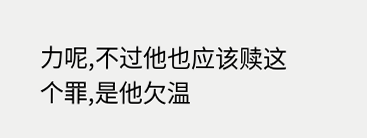力呢,不过他也应该赎这个罪,是他欠温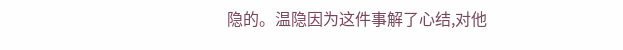隐的。温隐因为这件事解了心结,对他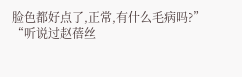脸色都好点了,正常,有什么毛病吗?”
“听说过赵蓓丝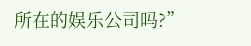所在的娱乐公司吗?”